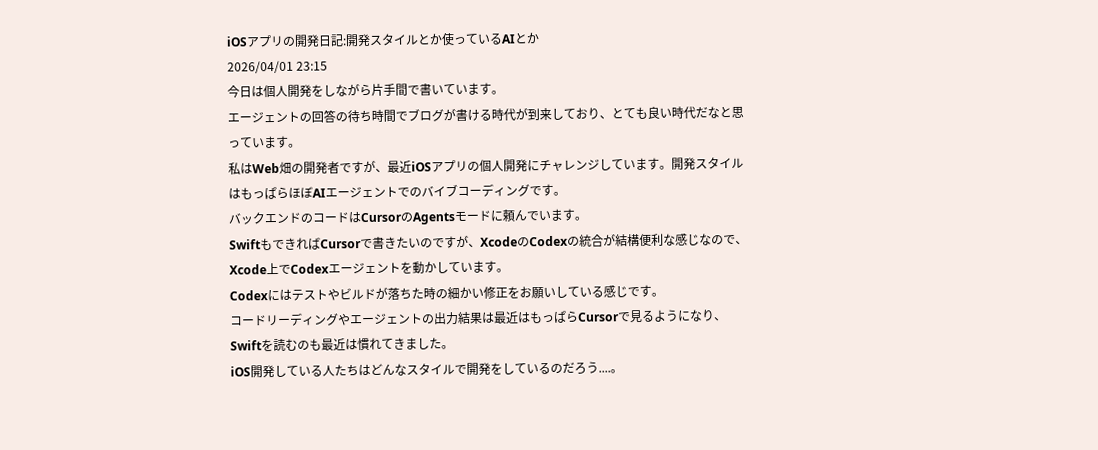iOSアプリの開発日記:開発スタイルとか使っているAIとか
2026/04/01 23:15
今日は個人開発をしながら片手間で書いています。
エージェントの回答の待ち時間でブログが書ける時代が到来しており、とても良い時代だなと思っています。
私はWeb畑の開発者ですが、最近iOSアプリの個人開発にチャレンジしています。開発スタイルはもっぱらほぼAIエージェントでのバイブコーディングです。
バックエンドのコードはCursorのAgentsモードに頼んでいます。
SwiftもできればCursorで書きたいのですが、XcodeのCodexの統合が結構便利な感じなので、Xcode上でCodexエージェントを動かしています。
Codexにはテストやビルドが落ちた時の細かい修正をお願いしている感じです。
コードリーディングやエージェントの出力結果は最近はもっぱらCursorで見るようになり、Swiftを読むのも最近は慣れてきました。
iOS開発している人たちはどんなスタイルで開発をしているのだろう....。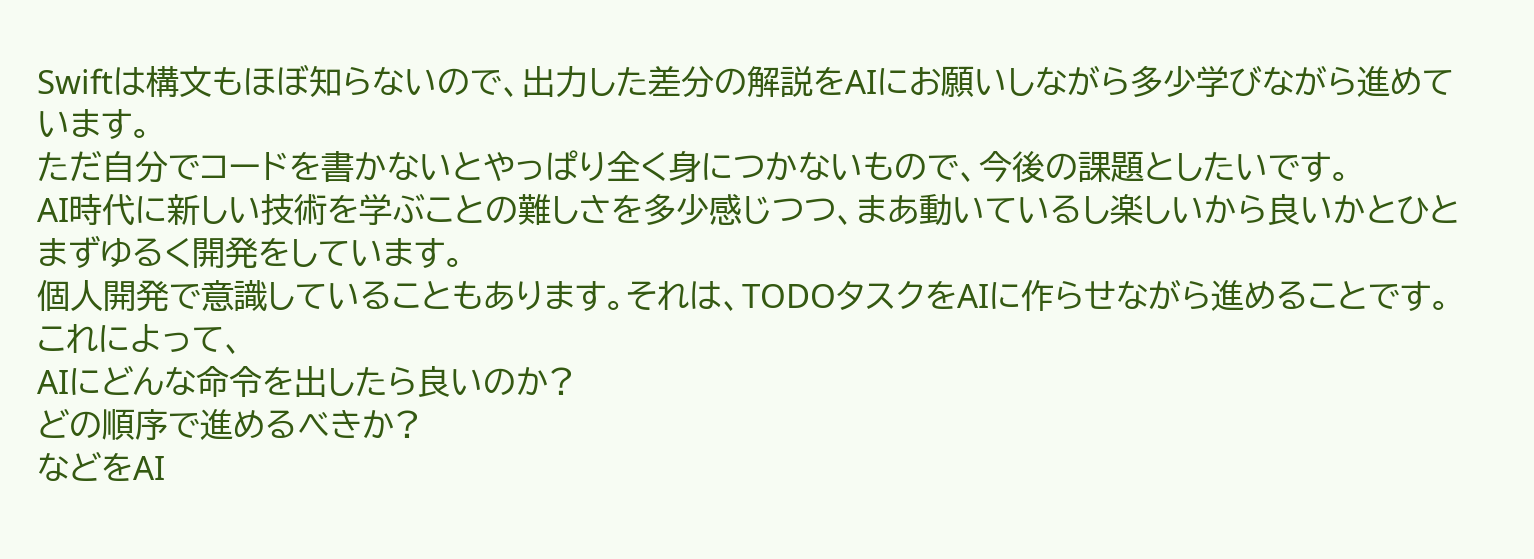Swiftは構文もほぼ知らないので、出力した差分の解説をAIにお願いしながら多少学びながら進めています。
ただ自分でコードを書かないとやっぱり全く身につかないもので、今後の課題としたいです。
AI時代に新しい技術を学ぶことの難しさを多少感じつつ、まあ動いているし楽しいから良いかとひとまずゆるく開発をしています。
個人開発で意識していることもあります。それは、TODOタスクをAIに作らせながら進めることです。
これによって、
AIにどんな命令を出したら良いのか?
どの順序で進めるべきか?
などをAI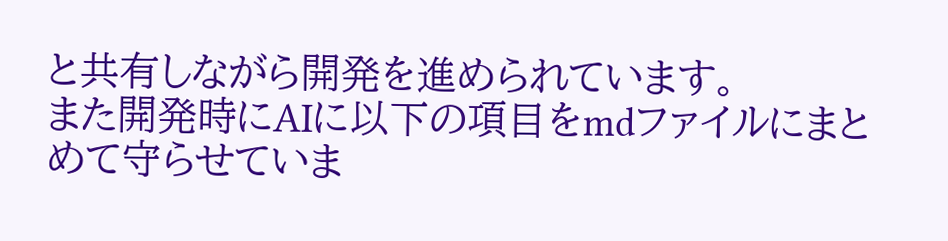と共有しながら開発を進められています。
また開発時にAIに以下の項目をmdファイルにまとめて守らせていま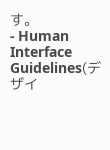す。
- Human Interface Guidelines(デザイ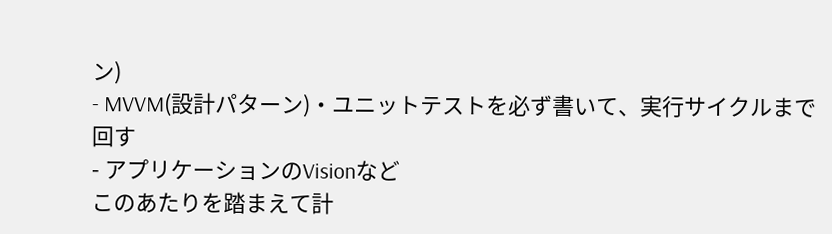ン)
- MVVM(設計パターン)・ユニットテストを必ず書いて、実行サイクルまで回す
- アプリケーションのVisionなど
このあたりを踏まえて計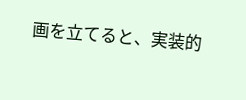画を立てると、実装的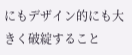にもデザイン的にも大きく破綻すること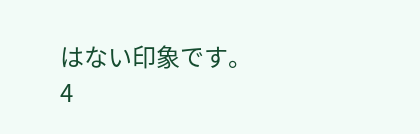はない印象です。
4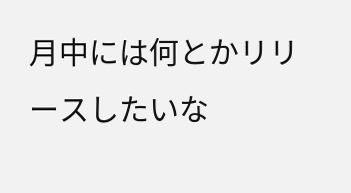月中には何とかリリースしたいな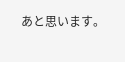あと思います。